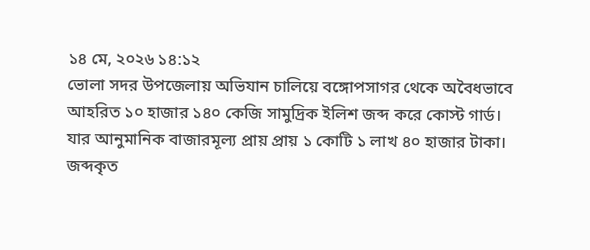১৪ মে, ২০২৬ ১৪:১২
ভোলা সদর উপজেলায় অভিযান চালিয়ে বঙ্গোপসাগর থেকে অবৈধভাবে আহরিত ১০ হাজার ১৪০ কেজি সামুদ্রিক ইলিশ জব্দ করে কোস্ট গার্ড।
যার আনুমানিক বাজারমূল্য প্রায় প্রায় ১ কোটি ১ লাখ ৪০ হাজার টাকা। জব্দকৃত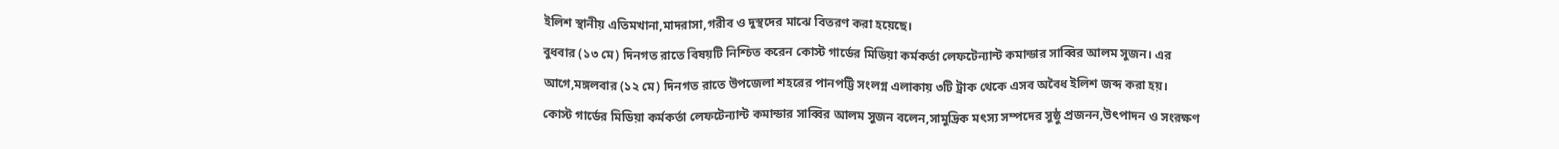ইলিশ স্থানীয় এতিমখানা,মাদরাসা,গরীব ও দুস্থদের মাঝে বিতরণ করা হয়েছে।
বুধবার (১৩ মে) দিনগত রাতে বিষয়টি নিশ্চিত করেন কোস্ট গার্ডের মিডিয়া কর্মকর্তা লেফটেন্যান্ট কমান্ডার সাব্বির আলম সুজন। এর আগে,মঙ্গলবার (১২ মে) দিনগত রাতে উপজেলা শহরের পানপট্টি সংলগ্ন এলাকায় ৩টি ট্রাক থেকে এসব অবৈধ ইলিশ জব্দ করা হয়।
কোস্ট গার্ডের মিডিয়া কর্মকর্তা লেফটেন্যান্ট কমান্ডার সাব্বির আলম সুজন বলেন,সামুদ্রিক মৎস্য সম্পদের সুষ্ঠু প্রজনন,উৎপাদন ও সংরক্ষণ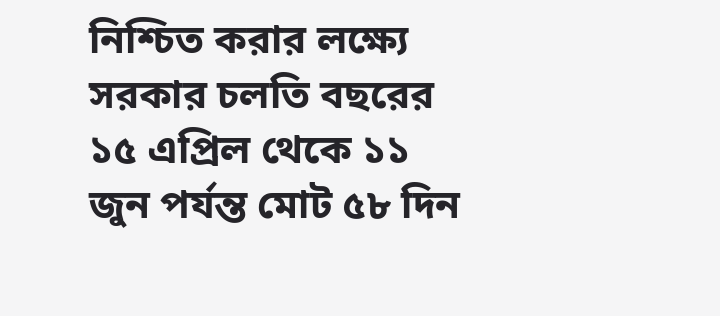নিশ্চিত করার লক্ষ্যে সরকার চলতি বছরের ১৫ এপ্রিল থেকে ১১ জুন পর্যন্ত মোট ৫৮ দিন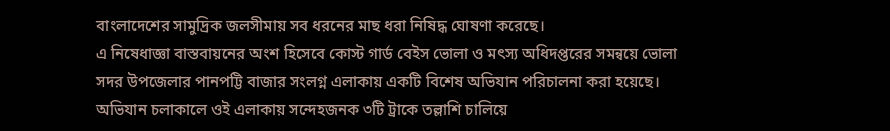বাংলাদেশের সামুদ্রিক জলসীমায় সব ধরনের মাছ ধরা নিষিদ্ধ ঘোষণা করেছে।
এ নিষেধাজ্ঞা বাস্তবায়নের অংশ হিসেবে কোস্ট গার্ড বেইস ভোলা ও মৎস্য অধিদপ্তরের সমন্বয়ে ভোলা সদর উপজেলার পানপট্টি বাজার সংলগ্ন এলাকায় একটি বিশেষ অভিযান পরিচালনা করা হয়েছে।
অভিযান চলাকালে ওই এলাকায় সন্দেহজনক ৩টি ট্রাকে তল্লাশি চালিয়ে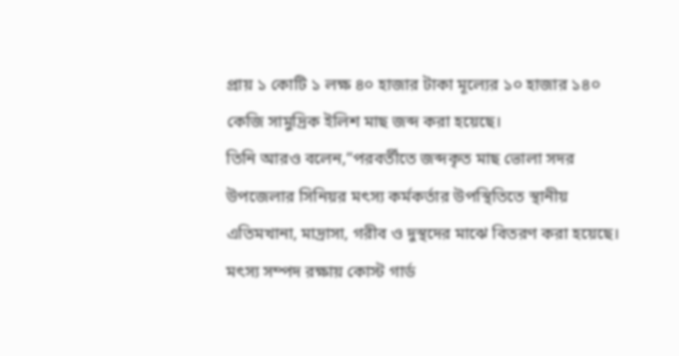প্রায় ১ কোটি ১ লক্ষ ৪০ হাজার টাকা মূল্যের ১০ হাজার ১৪০ কেজি সামুদ্রিক ইলিশ মাছ জব্দ করা হয়েছে।
তিনি আরও বলেন,“পরবর্তীতে জব্দকৃত মাছ ভোলা সদর উপজেলার সিনিয়র মৎস্য কর্মকর্তার উপস্থিতিতে স্থানীয় এতিমখানা, মাদ্রাসা, গরীব ও দুস্থদের মাঝে বিতরণ করা হয়েছে। মৎস্য সম্পদ রক্ষায় কোস্ট গার্ড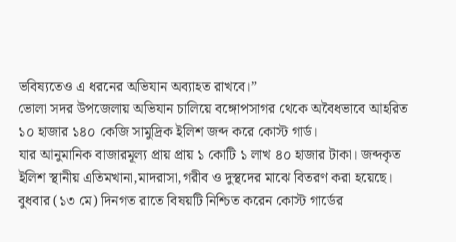ভবিষ্যতেও এ ধরনের অভিযান অব্যাহত রাখবে।”
ভোলা সদর উপজেলায় অভিযান চালিয়ে বঙ্গোপসাগর থেকে অবৈধভাবে আহরিত ১০ হাজার ১৪০ কেজি সামুদ্রিক ইলিশ জব্দ করে কোস্ট গার্ড।
যার আনুমানিক বাজারমূল্য প্রায় প্রায় ১ কোটি ১ লাখ ৪০ হাজার টাকা। জব্দকৃত ইলিশ স্থানীয় এতিমখানা,মাদরাসা,গরীব ও দুস্থদের মাঝে বিতরণ করা হয়েছে।
বুধবার (১৩ মে) দিনগত রাতে বিষয়টি নিশ্চিত করেন কোস্ট গার্ডের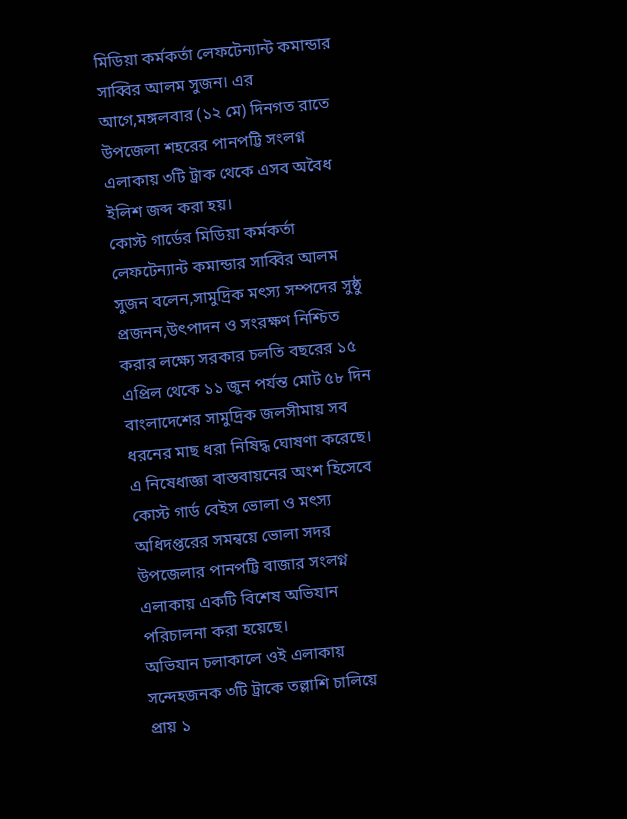মিডিয়া কর্মকর্তা লেফটেন্যান্ট কমান্ডার সাব্বির আলম সুজন। এর আগে,মঙ্গলবার (১২ মে) দিনগত রাতে উপজেলা শহরের পানপট্টি সংলগ্ন এলাকায় ৩টি ট্রাক থেকে এসব অবৈধ ইলিশ জব্দ করা হয়।
কোস্ট গার্ডের মিডিয়া কর্মকর্তা লেফটেন্যান্ট কমান্ডার সাব্বির আলম সুজন বলেন,সামুদ্রিক মৎস্য সম্পদের সুষ্ঠু প্রজনন,উৎপাদন ও সংরক্ষণ নিশ্চিত করার লক্ষ্যে সরকার চলতি বছরের ১৫ এপ্রিল থেকে ১১ জুন পর্যন্ত মোট ৫৮ দিন বাংলাদেশের সামুদ্রিক জলসীমায় সব ধরনের মাছ ধরা নিষিদ্ধ ঘোষণা করেছে।
এ নিষেধাজ্ঞা বাস্তবায়নের অংশ হিসেবে কোস্ট গার্ড বেইস ভোলা ও মৎস্য অধিদপ্তরের সমন্বয়ে ভোলা সদর উপজেলার পানপট্টি বাজার সংলগ্ন এলাকায় একটি বিশেষ অভিযান পরিচালনা করা হয়েছে।
অভিযান চলাকালে ওই এলাকায় সন্দেহজনক ৩টি ট্রাকে তল্লাশি চালিয়ে প্রায় ১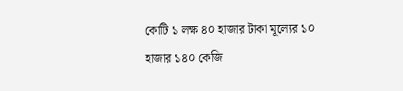কোটি ১ লক্ষ ৪০ হাজার টাকা মূল্যের ১০ হাজার ১৪০ কেজি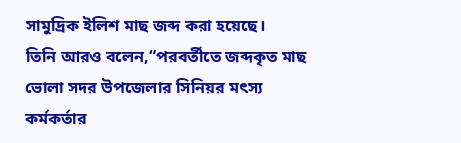সামুদ্রিক ইলিশ মাছ জব্দ করা হয়েছে।
তিনি আরও বলেন,“পরবর্তীতে জব্দকৃত মাছ ভোলা সদর উপজেলার সিনিয়র মৎস্য কর্মকর্তার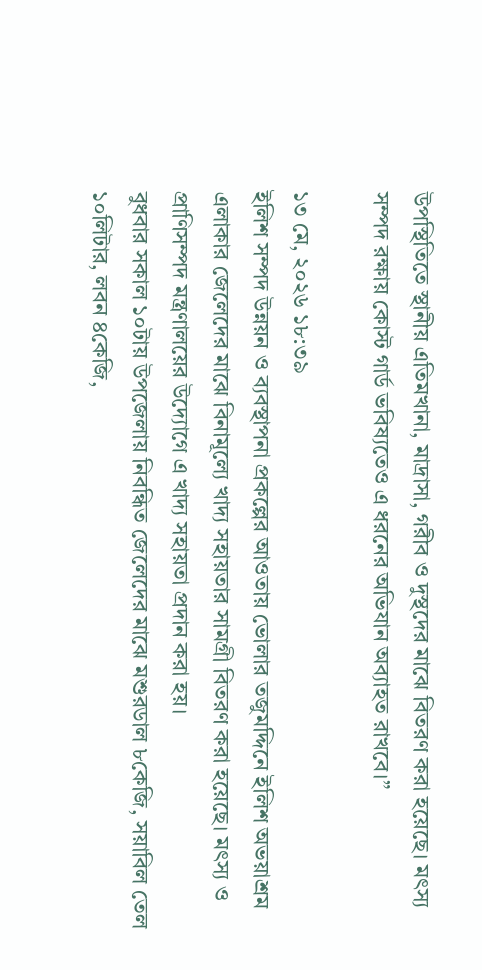উপস্থিতিতে স্থানীয় এতিমখানা, মাদ্রাসা, গরীব ও দুস্থদের মাঝে বিতরণ করা হয়েছে। মৎস্য সম্পদ রক্ষায় কোস্ট গার্ড ভবিষ্যতেও এ ধরনের অভিযান অব্যাহত রাখবে।”

১৩ মে, ২০২৬ ১৮:৩৯
ইলিশ সম্পদ উন্নয়ন ও ব্যবস্থাপনা প্রকল্পের আওতায় ভোলার তজুমদ্দিনে ইলিশ অভয়াশ্রম এলাকার জেলেদের মাঝে বিনামূল্যে খাদ্য সহায়তার সামগ্রী বিতরণ করা হয়েছে। মৎস্য ও প্রাণিসম্পদ মন্ত্রণালয়ের উদ্যোগে এ খাদ্য সহায়তা প্রদান করা হয়।
বুধবার সকাল ১০টায় উপজেলায় নিবন্ধিত জেলেদের মাঝে মশুরডাল ৮কেজি, সয়াবিল তেল ১০লিটার, লবন ৪কেজি,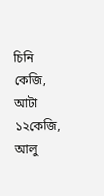চিনি কেজি, আটা ১২কেজি, আলু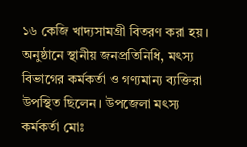১৬ কেজি খাদ্যসামগ্রী বিতরণ করা হয়।
অনুষ্ঠানে স্থানীয় জনপ্রতিনিধি, মৎস্য বিভাগের কর্মকর্তা ও গণ্যমান্য ব্যক্তিরা উপস্থিত ছিলেন। উপজেলা মৎস্য কর্মকর্তা মোঃ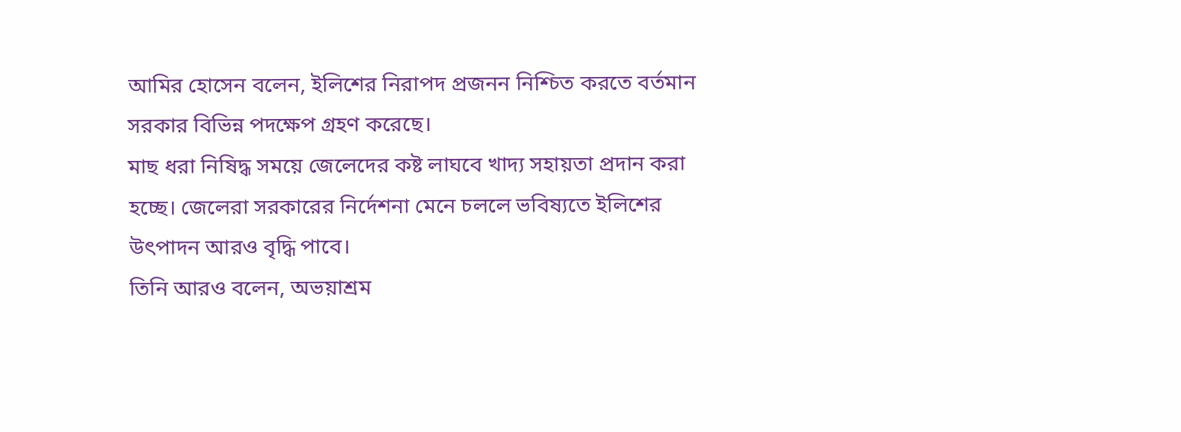আমির হোসেন বলেন, ইলিশের নিরাপদ প্রজনন নিশ্চিত করতে বর্তমান সরকার বিভিন্ন পদক্ষেপ গ্রহণ করেছে।
মাছ ধরা নিষিদ্ধ সময়ে জেলেদের কষ্ট লাঘবে খাদ্য সহায়তা প্রদান করা হচ্ছে। জেলেরা সরকারের নির্দেশনা মেনে চললে ভবিষ্যতে ইলিশের উৎপাদন আরও বৃদ্ধি পাবে।
তিনি আরও বলেন, অভয়াশ্রম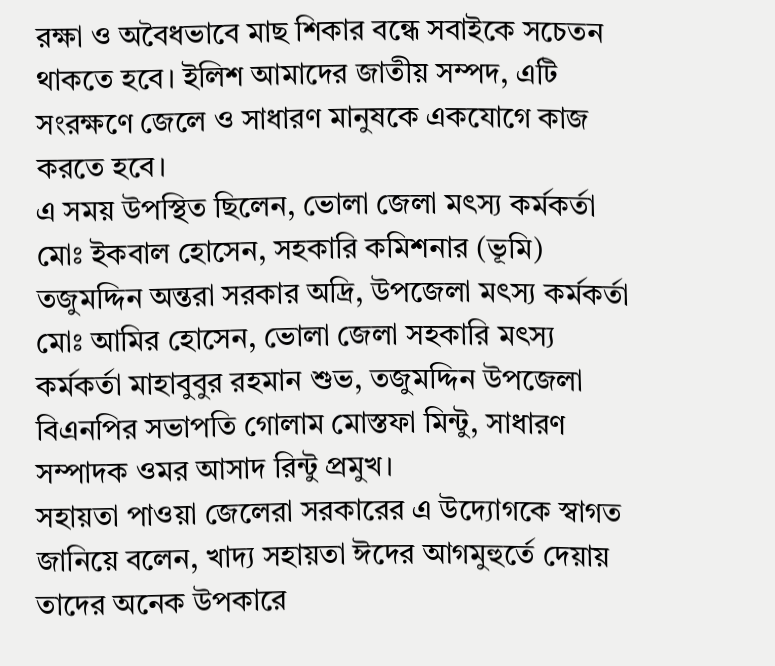রক্ষা ও অবৈধভাবে মাছ শিকার বন্ধে সবাইকে সচেতন থাকতে হবে। ইলিশ আমাদের জাতীয় সম্পদ, এটি সংরক্ষণে জেলে ও সাধারণ মানুষকে একযোগে কাজ করতে হবে।
এ সময় উপস্থিত ছিলেন, ভোলা জেলা মৎস্য কর্মকর্তা মোঃ ইকবাল হোসেন, সহকারি কমিশনার (ভূমি) তজুমদ্দিন অন্তরা সরকার অদ্রি, উপজেলা মৎস্য কর্মকর্তা মোঃ আমির হোসেন, ভোলা জেলা সহকারি মৎস্য কর্মকর্তা মাহাবুবুর রহমান শুভ, তজুমদ্দিন উপজেলা বিএনপির সভাপতি গোলাম মোস্তফা মিন্টু, সাধারণ সম্পাদক ওমর আসাদ রিন্টু প্রমুখ।
সহায়তা পাওয়া জেলেরা সরকারের এ উদ্যোগকে স্বাগত জানিয়ে বলেন, খাদ্য সহায়তা ঈদের আগমুহুর্তে দেয়ায় তাদের অনেক উপকারে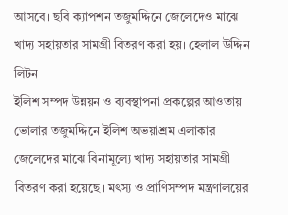আসবে। ছবি ক্যাপশন তজুমদ্দিনে জেলেদেও মাঝে খাদ্য সহায়তার সামগ্রী বিতরণ করা হয়। হেলাল উদ্দিন লিটন
ইলিশ সম্পদ উন্নয়ন ও ব্যবস্থাপনা প্রকল্পের আওতায় ভোলার তজুমদ্দিনে ইলিশ অভয়াশ্রম এলাকার জেলেদের মাঝে বিনামূল্যে খাদ্য সহায়তার সামগ্রী বিতরণ করা হয়েছে। মৎস্য ও প্রাণিসম্পদ মন্ত্রণালয়ের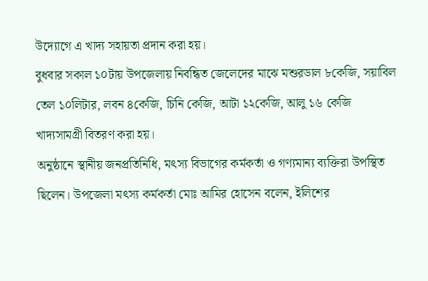উদ্যোগে এ খাদ্য সহায়তা প্রদান করা হয়।
বুধবার সকাল ১০টায় উপজেলায় নিবন্ধিত জেলেদের মাঝে মশুরডাল ৮কেজি, সয়াবিল তেল ১০লিটার, লবন ৪কেজি, চিনি কেজি, আটা ১২কেজি, আলু ১৬ কেজি খাদ্যসামগ্রী বিতরণ করা হয়।
অনুষ্ঠানে স্থানীয় জনপ্রতিনিধি, মৎস্য বিভাগের কর্মকর্তা ও গণ্যমান্য ব্যক্তিরা উপস্থিত ছিলেন। উপজেলা মৎস্য কর্মকর্তা মোঃ আমির হোসেন বলেন, ইলিশের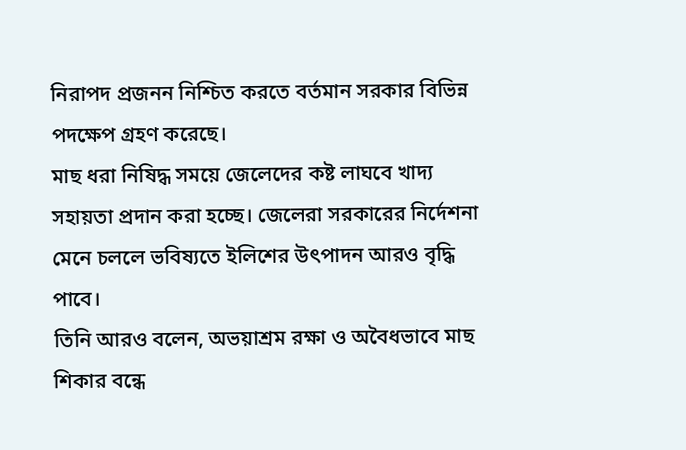নিরাপদ প্রজনন নিশ্চিত করতে বর্তমান সরকার বিভিন্ন পদক্ষেপ গ্রহণ করেছে।
মাছ ধরা নিষিদ্ধ সময়ে জেলেদের কষ্ট লাঘবে খাদ্য সহায়তা প্রদান করা হচ্ছে। জেলেরা সরকারের নির্দেশনা মেনে চললে ভবিষ্যতে ইলিশের উৎপাদন আরও বৃদ্ধি পাবে।
তিনি আরও বলেন, অভয়াশ্রম রক্ষা ও অবৈধভাবে মাছ শিকার বন্ধে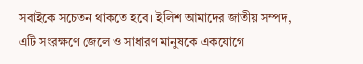সবাইকে সচেতন থাকতে হবে। ইলিশ আমাদের জাতীয় সম্পদ, এটি সংরক্ষণে জেলে ও সাধারণ মানুষকে একযোগে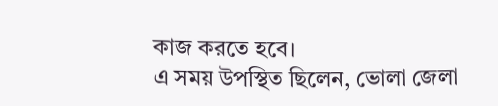কাজ করতে হবে।
এ সময় উপস্থিত ছিলেন, ভোলা জেলা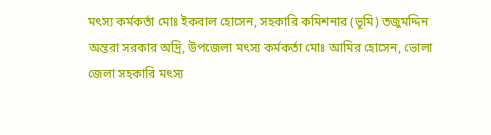মৎস্য কর্মকর্তা মোঃ ইকবাল হোসেন, সহকারি কমিশনার (ভূমি) তজুমদ্দিন অন্তরা সরকার অদ্রি, উপজেলা মৎস্য কর্মকর্তা মোঃ আমির হোসেন, ভোলা জেলা সহকারি মৎস্য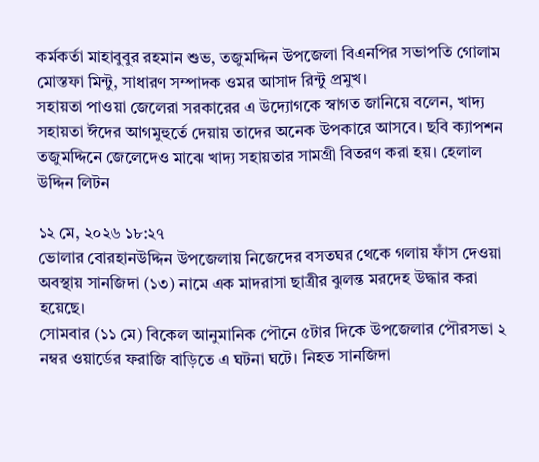কর্মকর্তা মাহাবুবুর রহমান শুভ, তজুমদ্দিন উপজেলা বিএনপির সভাপতি গোলাম মোস্তফা মিন্টু, সাধারণ সম্পাদক ওমর আসাদ রিন্টু প্রমুখ।
সহায়তা পাওয়া জেলেরা সরকারের এ উদ্যোগকে স্বাগত জানিয়ে বলেন, খাদ্য সহায়তা ঈদের আগমুহুর্তে দেয়ায় তাদের অনেক উপকারে আসবে। ছবি ক্যাপশন তজুমদ্দিনে জেলেদেও মাঝে খাদ্য সহায়তার সামগ্রী বিতরণ করা হয়। হেলাল উদ্দিন লিটন

১২ মে, ২০২৬ ১৮:২৭
ভোলার বোরহানউদ্দিন উপজেলায় নিজেদের বসতঘর থেকে গলায় ফাঁস দেওয়া অবস্থায় সানজিদা (১৩) নামে এক মাদরাসা ছাত্রীর ঝুলন্ত মরদেহ উদ্ধার করা হয়েছে।
সোমবার (১১ মে) বিকেল আনুমানিক পৌনে ৫টার দিকে উপজেলার পৌরসভা ২ নম্বর ওয়ার্ডের ফরাজি বাড়িতে এ ঘটনা ঘটে। নিহত সানজিদা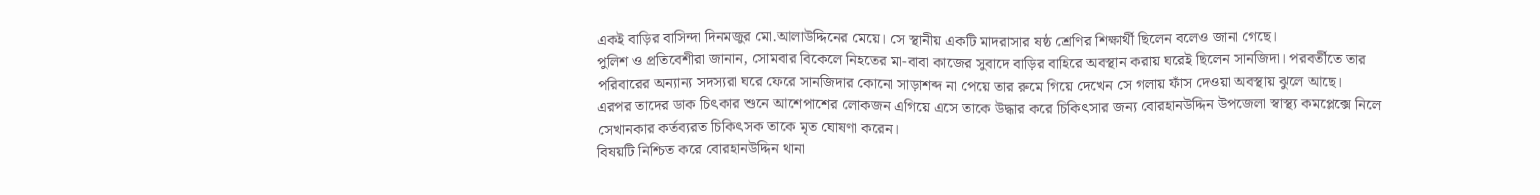একই বাড়ির বাসিন্দা দিনমজুর মো.আলাউদ্দিনের মেয়ে। সে স্থানীয় একটি মাদরাসার ষষ্ঠ শ্রেণির শিক্ষার্থী ছিলেন বলেও জানা গেছে।
পুলিশ ও প্রতিবেশীরা জানান, সোমবার বিকেলে নিহতের মা-বাবা কাজের সুবাদে বাড়ির বাহিরে অবস্থান করায় ঘরেই ছিলেন সানজিদা। পরবর্তীতে তার পরিবারের অন্যান্য সদস্যরা ঘরে ফেরে সানজিদার কোনো সাড়াশব্দ না পেয়ে তার রুমে গিয়ে দেখেন সে গলায় ফাঁস দেওয়া অবস্থায় ঝুলে আছে।
এরপর তাদের ডাক চিৎকার শুনে আশেপাশের লোকজন এগিয়ে এসে তাকে উদ্ধার করে চিকিৎসার জন্য বোরহানউদ্দিন উপজেলা স্বাস্থ্য কমপ্লেক্সে নিলে সেখানকার কর্তব্যরত চিকিৎসক তাকে মৃত ঘোষণা করেন।
বিষয়টি নিশ্চিত করে বোরহানউদ্দিন থানা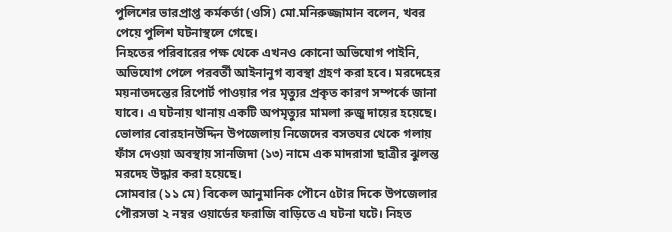পুলিশের ভারপ্রাপ্ত কর্মকর্তা (ওসি) মো.মনিরুজ্জামান বলেন, খবর পেয়ে পুলিশ ঘটনাস্থলে গেছে।
নিহতের পরিবারের পক্ষ থেকে এখনও কোনো অভিযোগ পাইনি, অভিযোগ পেলে পরবর্তী আইনানুগ ব্যবস্থা গ্রহণ করা হবে। মরদেহের ময়নাতদন্তের রিপোর্ট পাওয়ার পর মৃত্যুর প্রকৃত কারণ সম্পর্কে জানা যাবে। এ ঘটনায় থানায় একটি অপমৃত্যুর মামলা রুজু দায়ের হয়েছে।
ভোলার বোরহানউদ্দিন উপজেলায় নিজেদের বসতঘর থেকে গলায় ফাঁস দেওয়া অবস্থায় সানজিদা (১৩) নামে এক মাদরাসা ছাত্রীর ঝুলন্ত মরদেহ উদ্ধার করা হয়েছে।
সোমবার (১১ মে) বিকেল আনুমানিক পৌনে ৫টার দিকে উপজেলার পৌরসভা ২ নম্বর ওয়ার্ডের ফরাজি বাড়িতে এ ঘটনা ঘটে। নিহত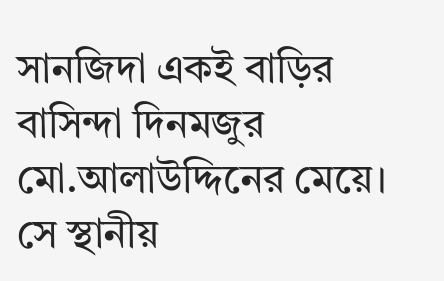সানজিদা একই বাড়ির বাসিন্দা দিনমজুর মো.আলাউদ্দিনের মেয়ে। সে স্থানীয়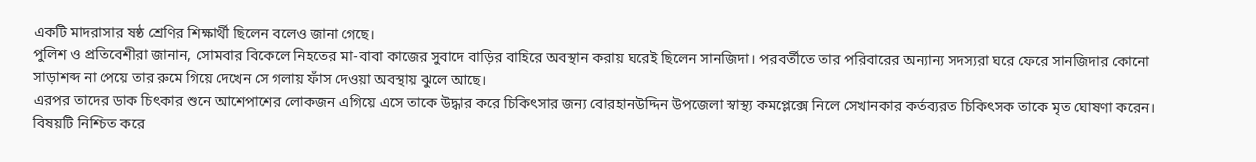একটি মাদরাসার ষষ্ঠ শ্রেণির শিক্ষার্থী ছিলেন বলেও জানা গেছে।
পুলিশ ও প্রতিবেশীরা জানান, সোমবার বিকেলে নিহতের মা-বাবা কাজের সুবাদে বাড়ির বাহিরে অবস্থান করায় ঘরেই ছিলেন সানজিদা। পরবর্তীতে তার পরিবারের অন্যান্য সদস্যরা ঘরে ফেরে সানজিদার কোনো সাড়াশব্দ না পেয়ে তার রুমে গিয়ে দেখেন সে গলায় ফাঁস দেওয়া অবস্থায় ঝুলে আছে।
এরপর তাদের ডাক চিৎকার শুনে আশেপাশের লোকজন এগিয়ে এসে তাকে উদ্ধার করে চিকিৎসার জন্য বোরহানউদ্দিন উপজেলা স্বাস্থ্য কমপ্লেক্সে নিলে সেখানকার কর্তব্যরত চিকিৎসক তাকে মৃত ঘোষণা করেন।
বিষয়টি নিশ্চিত করে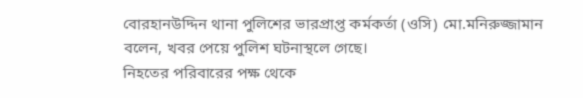বোরহানউদ্দিন থানা পুলিশের ভারপ্রাপ্ত কর্মকর্তা (ওসি) মো.মনিরুজ্জামান বলেন, খবর পেয়ে পুলিশ ঘটনাস্থলে গেছে।
নিহতের পরিবারের পক্ষ থেকে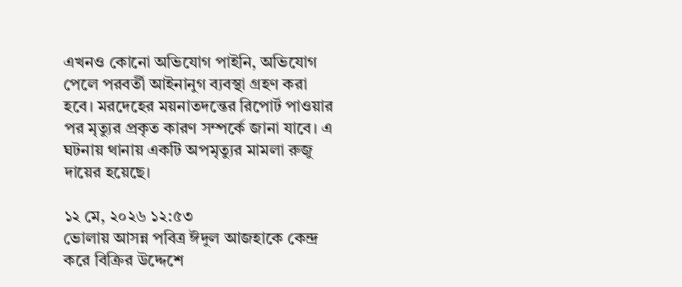এখনও কোনো অভিযোগ পাইনি, অভিযোগ পেলে পরবর্তী আইনানুগ ব্যবস্থা গ্রহণ করা হবে। মরদেহের ময়নাতদন্তের রিপোর্ট পাওয়ার পর মৃত্যুর প্রকৃত কারণ সম্পর্কে জানা যাবে। এ ঘটনায় থানায় একটি অপমৃত্যুর মামলা রুজু দায়ের হয়েছে।

১২ মে, ২০২৬ ১২:৫৩
ভোলায় আসন্ন পবিত্র ঈদুল আজহাকে কেন্দ্র করে বিক্রির উদ্দেশে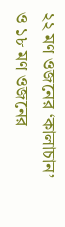২২ মণ ওজনের ‘কালাচান’ ও ১৮ মণ ওজনের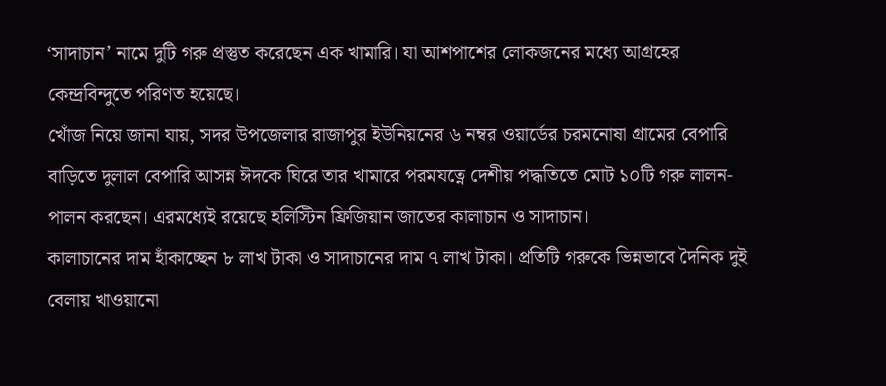‘সাদাচান’ নামে দুটি গরু প্রস্তুত করেছেন এক খামারি। যা আশপাশের লোকজনের মধ্যে আগ্রহের কেন্দ্রবিন্দুতে পরিণত হয়েছে।
খোঁজ নিয়ে জানা যায়, সদর উপজেলার রাজাপুর ইউনিয়নের ৬ নম্বর ওয়ার্ডের চরমনোষা গ্রামের বেপারি বাড়িতে দুলাল বেপারি আসন্ন ঈদকে ঘিরে তার খামারে পরমযত্নে দেশীয় পদ্ধতিতে মোট ১০টি গরু লালন-পালন করছেন। এরমধ্যেই রয়েছে হলিস্টিন ফ্রিজিয়ান জাতের কালাচান ও সাদাচান।
কালাচানের দাম হাঁকাচ্ছেন ৮ লাখ টাকা ও সাদাচানের দাম ৭ লাখ টাকা। প্রতিটি গরুকে ভিন্নভাবে দৈনিক দুই বেলায় খাওয়ানো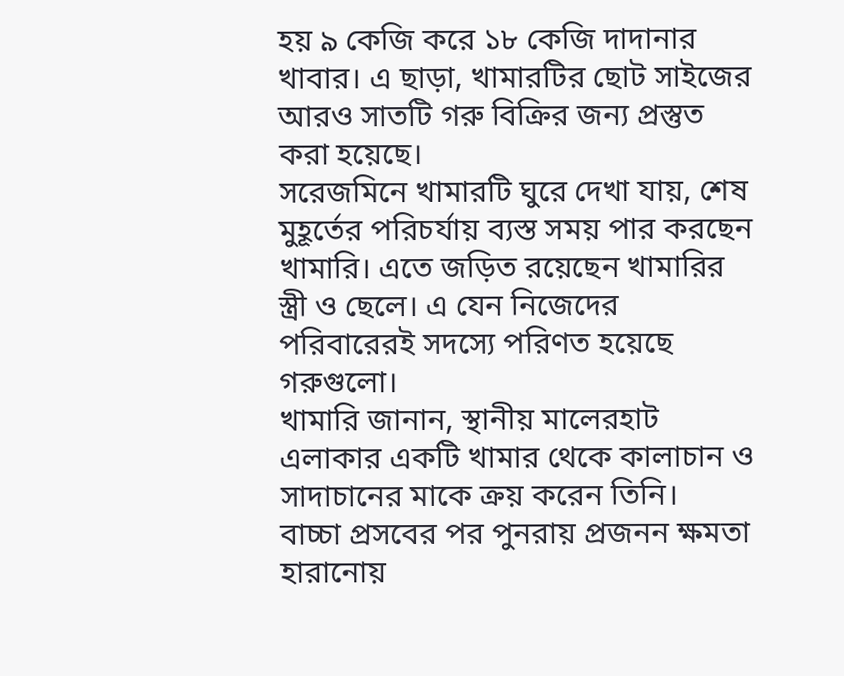হয় ৯ কেজি করে ১৮ কেজি দাদানার খাবার। এ ছাড়া, খামারটির ছোট সাইজের আরও সাতটি গরু বিক্রির জন্য প্রস্তুত করা হয়েছে।
সরেজমিনে খামারটি ঘুরে দেখা যায়, শেষ মুহূর্তের পরিচর্যায় ব্যস্ত সময় পার করছেন খামারি। এতে জড়িত রয়েছেন খামারির স্ত্রী ও ছেলে। এ যেন নিজেদের পরিবারেরই সদস্যে পরিণত হয়েছে গরুগুলো।
খামারি জানান, স্থানীয় মালেরহাট এলাকার একটি খামার থেকে কালাচান ও সাদাচানের মাকে ক্রয় করেন তিনি।
বাচ্চা প্রসবের পর পুনরায় প্রজনন ক্ষমতা হারানোয়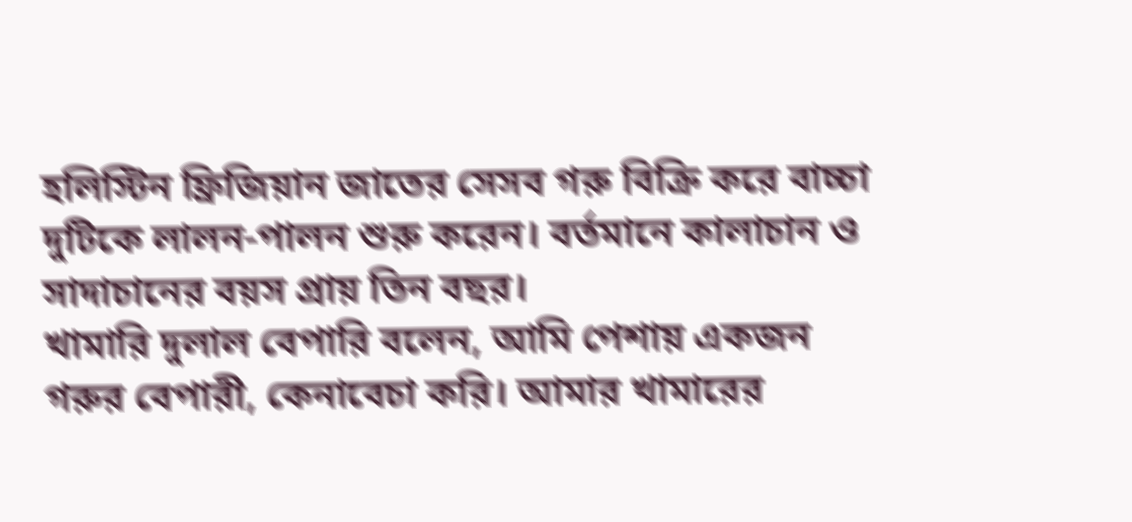হলিস্টিন ফ্রিজিয়ান জাতের সেসব গরু বিক্রি করে বাচ্চা দুটিকে লালন-পালন শুরু করেন। বর্তমানে কালাচান ও সাদাচানের বয়স প্রায় তিন বছর।
খামারি দুলাল বেপারি বলেন, আমি পেশায় একজন গরুর বেপারী, কেনাবেচা করি। আমার খামারের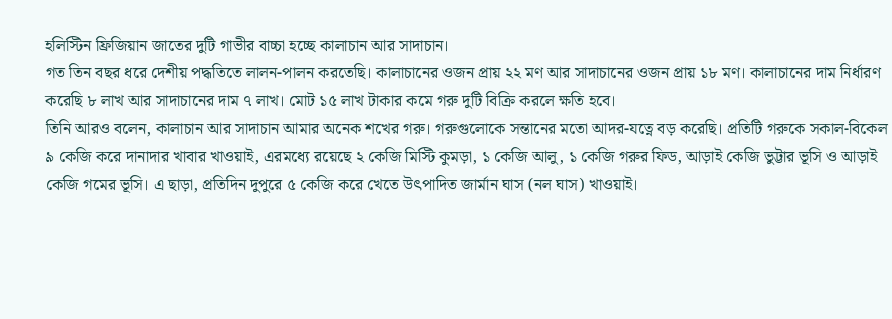হলিস্টিন ফ্রিজিয়ান জাতের দুটি গাভীর বাচ্চা হচ্ছে কালাচান আর সাদাচান।
গত তিন বছর ধরে দেশীয় পদ্ধতিতে লালন-পালন করতেছি। কালাচানের ওজন প্রায় ২২ মণ আর সাদাচানের ওজন প্রায় ১৮ মণ। কালাচানের দাম নির্ধারণ করেছি ৮ লাখ আর সাদাচানের দাম ৭ লাখ। মোট ১৫ লাখ টাকার কমে গরু দুটি বিক্রি করলে ক্ষতি হবে।
তিনি আরও বলেন, কালাচান আর সাদাচান আমার অনেক শখের গরু। গরুগুলোকে সন্তানের মতো আদর-যত্নে বড় করেছি। প্রতিটি গরুকে সকাল-বিকেল ৯ কেজি করে দানাদার খাবার খাওয়াই, এরমধ্যে রয়েছে ২ কেজি মিস্টি কুমড়া, ১ কেজি আলু, ১ কেজি গরুর ফিড, আড়াই কেজি ভুট্টার ভূসি ও আড়াই কেজি গমের ভূসি। এ ছাড়া, প্রতিদিন দুপুরে ৫ কেজি করে খেতে উৎপাদিত জার্মান ঘাস (নল ঘাস) খাওয়াই।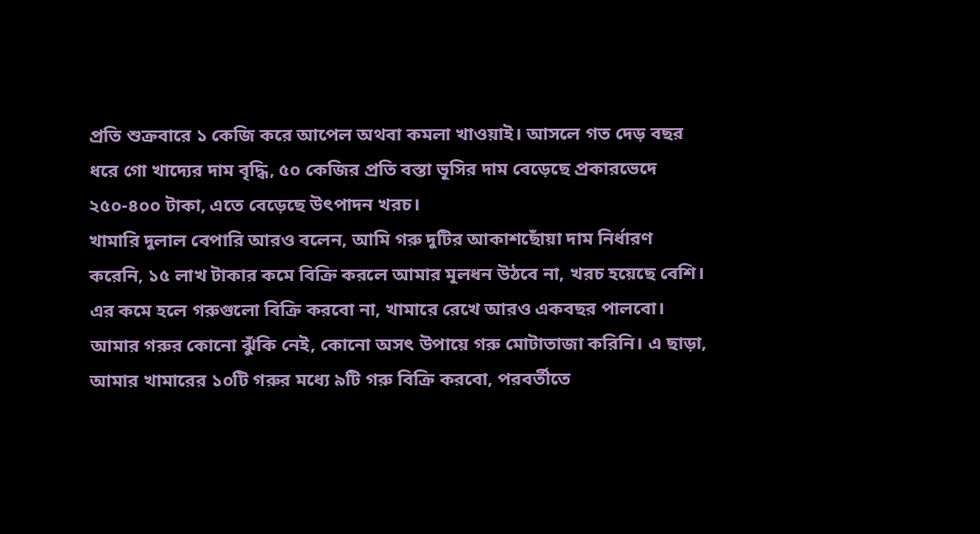প্রতি শুক্রবারে ১ কেজি করে আপেল অথবা কমলা খাওয়াই। আসলে গত দেড় বছর ধরে গো খাদ্যের দাম বৃদ্ধি, ৫০ কেজির প্রতি বস্তা ভূসির দাম বেড়েছে প্রকারভেদে ২৫০-৪০০ টাকা, এতে বেড়েছে উৎপাদন খরচ।
খামারি দুলাল বেপারি আরও বলেন, আমি গরু দুটির আকাশছোঁয়া দাম নির্ধারণ করেনি, ১৫ লাখ টাকার কমে বিক্রি করলে আমার মূলধন উঠবে না, খরচ হয়েছে বেশি। এর কমে হলে গরুগুলো বিক্রি করবো না, খামারে রেখে আরও একবছর পালবো।
আমার গরুর কোনো ঝুঁকি নেই, কোনো অসৎ উপায়ে গরু মোটাতাজা করিনি। এ ছাড়া, আমার খামারের ১০টি গরুর মধ্যে ৯টি গরু বিক্রি করবো, পরবর্তীতে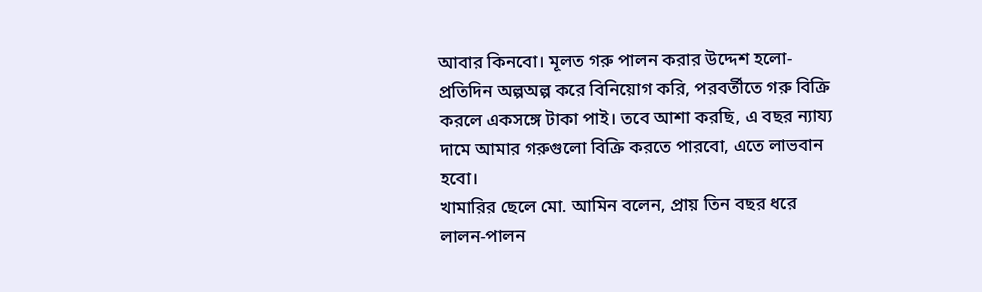আবার কিনবো। মূলত গরু পালন করার উদ্দেশ হলো- প্রতিদিন অল্পঅল্প করে বিনিয়োগ করি, পরবর্তীতে গরু বিক্রি করলে একসঙ্গে টাকা পাই। তবে আশা করছি, এ বছর ন্যায্য দামে আমার গরুগুলো বিক্রি করতে পারবো, এতে লাভবান হবো।
খামারির ছেলে মো. আমিন বলেন, প্রায় তিন বছর ধরে লালন-পালন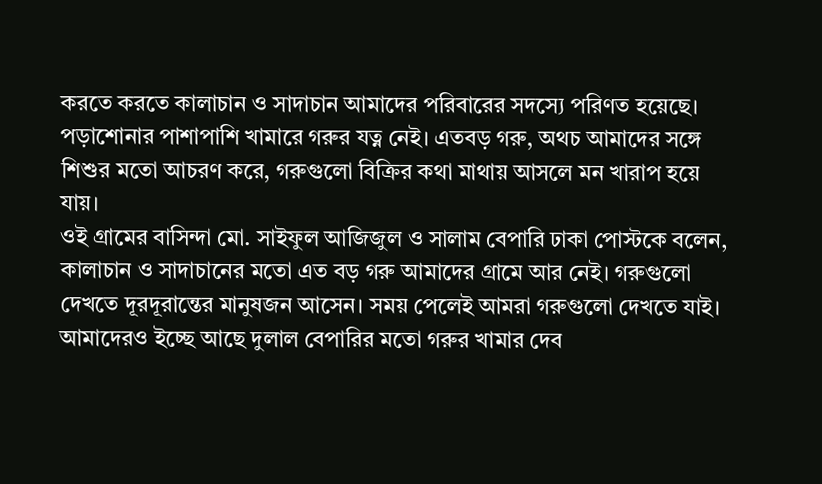করতে করতে কালাচান ও সাদাচান আমাদের পরিবারের সদস্যে পরিণত হয়েছে। পড়াশোনার পাশাপাশি খামারে গরুর যত্ন নেই। এতবড় গরু, অথচ আমাদের সঙ্গে শিশুর মতো আচরণ করে, গরুগুলো বিক্রির কথা মাথায় আসলে মন খারাপ হয়ে যায়।
ওই গ্রামের বাসিন্দা মো. সাইফুল আজিজুল ও সালাম বেপারি ঢাকা পোস্টকে বলেন, কালাচান ও সাদাচানের মতো এত বড় গরু আমাদের গ্রামে আর নেই। গরুগুলো দেখতে দূরদূরান্তের মানুষজন আসেন। সময় পেলেই আমরা গরুগুলো দেখতে যাই। আমাদেরও ইচ্ছে আছে দুলাল বেপারির মতো গরুর খামার দেব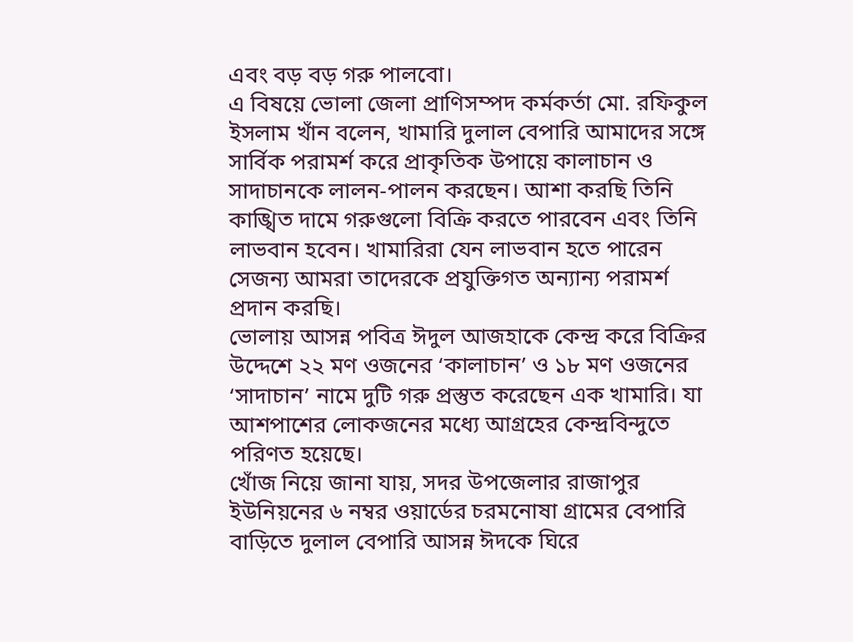এবং বড় বড় গরু পালবো।
এ বিষয়ে ভোলা জেলা প্রাণিসম্পদ কর্মকর্তা মো. রফিকুল ইসলাম খাঁন বলেন, খামারি দুলাল বেপারি আমাদের সঙ্গে সার্বিক পরামর্শ করে প্রাকৃতিক উপায়ে কালাচান ও সাদাচানকে লালন-পালন করছেন। আশা করছি তিনি কাঙ্খিত দামে গরুগুলো বিক্রি করতে পারবেন এবং তিনি লাভবান হবেন। খামারিরা যেন লাভবান হতে পারেন সেজন্য আমরা তাদেরকে প্রযুক্তিগত অন্যান্য পরামর্শ প্রদান করছি।
ভোলায় আসন্ন পবিত্র ঈদুল আজহাকে কেন্দ্র করে বিক্রির উদ্দেশে ২২ মণ ওজনের ‘কালাচান’ ও ১৮ মণ ওজনের ‘সাদাচান’ নামে দুটি গরু প্রস্তুত করেছেন এক খামারি। যা আশপাশের লোকজনের মধ্যে আগ্রহের কেন্দ্রবিন্দুতে পরিণত হয়েছে।
খোঁজ নিয়ে জানা যায়, সদর উপজেলার রাজাপুর ইউনিয়নের ৬ নম্বর ওয়ার্ডের চরমনোষা গ্রামের বেপারি বাড়িতে দুলাল বেপারি আসন্ন ঈদকে ঘিরে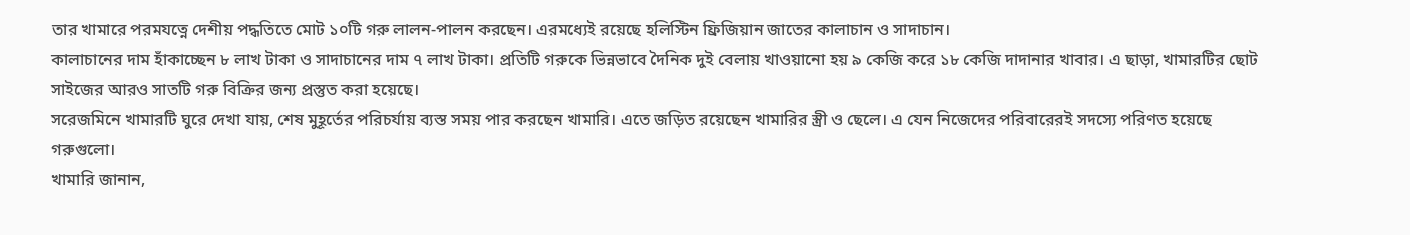তার খামারে পরমযত্নে দেশীয় পদ্ধতিতে মোট ১০টি গরু লালন-পালন করছেন। এরমধ্যেই রয়েছে হলিস্টিন ফ্রিজিয়ান জাতের কালাচান ও সাদাচান।
কালাচানের দাম হাঁকাচ্ছেন ৮ লাখ টাকা ও সাদাচানের দাম ৭ লাখ টাকা। প্রতিটি গরুকে ভিন্নভাবে দৈনিক দুই বেলায় খাওয়ানো হয় ৯ কেজি করে ১৮ কেজি দাদানার খাবার। এ ছাড়া, খামারটির ছোট সাইজের আরও সাতটি গরু বিক্রির জন্য প্রস্তুত করা হয়েছে।
সরেজমিনে খামারটি ঘুরে দেখা যায়, শেষ মুহূর্তের পরিচর্যায় ব্যস্ত সময় পার করছেন খামারি। এতে জড়িত রয়েছেন খামারির স্ত্রী ও ছেলে। এ যেন নিজেদের পরিবারেরই সদস্যে পরিণত হয়েছে গরুগুলো।
খামারি জানান,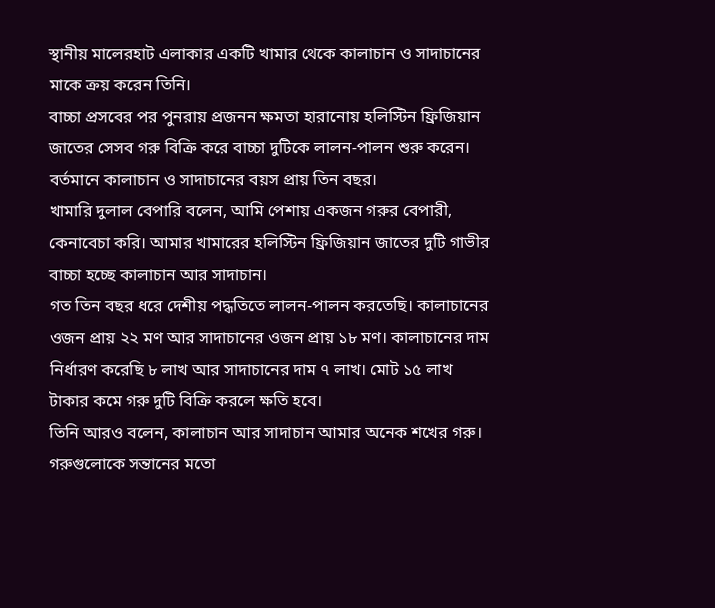স্থানীয় মালেরহাট এলাকার একটি খামার থেকে কালাচান ও সাদাচানের মাকে ক্রয় করেন তিনি।
বাচ্চা প্রসবের পর পুনরায় প্রজনন ক্ষমতা হারানোয় হলিস্টিন ফ্রিজিয়ান জাতের সেসব গরু বিক্রি করে বাচ্চা দুটিকে লালন-পালন শুরু করেন। বর্তমানে কালাচান ও সাদাচানের বয়স প্রায় তিন বছর।
খামারি দুলাল বেপারি বলেন, আমি পেশায় একজন গরুর বেপারী, কেনাবেচা করি। আমার খামারের হলিস্টিন ফ্রিজিয়ান জাতের দুটি গাভীর বাচ্চা হচ্ছে কালাচান আর সাদাচান।
গত তিন বছর ধরে দেশীয় পদ্ধতিতে লালন-পালন করতেছি। কালাচানের ওজন প্রায় ২২ মণ আর সাদাচানের ওজন প্রায় ১৮ মণ। কালাচানের দাম নির্ধারণ করেছি ৮ লাখ আর সাদাচানের দাম ৭ লাখ। মোট ১৫ লাখ টাকার কমে গরু দুটি বিক্রি করলে ক্ষতি হবে।
তিনি আরও বলেন, কালাচান আর সাদাচান আমার অনেক শখের গরু। গরুগুলোকে সন্তানের মতো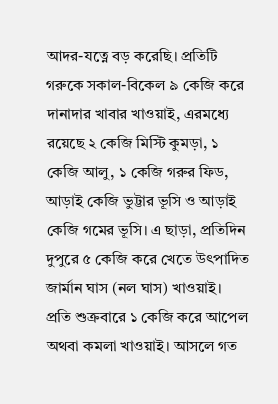আদর-যত্নে বড় করেছি। প্রতিটি গরুকে সকাল-বিকেল ৯ কেজি করে দানাদার খাবার খাওয়াই, এরমধ্যে রয়েছে ২ কেজি মিস্টি কুমড়া, ১ কেজি আলু, ১ কেজি গরুর ফিড, আড়াই কেজি ভুট্টার ভূসি ও আড়াই কেজি গমের ভূসি। এ ছাড়া, প্রতিদিন দুপুরে ৫ কেজি করে খেতে উৎপাদিত জার্মান ঘাস (নল ঘাস) খাওয়াই।
প্রতি শুক্রবারে ১ কেজি করে আপেল অথবা কমলা খাওয়াই। আসলে গত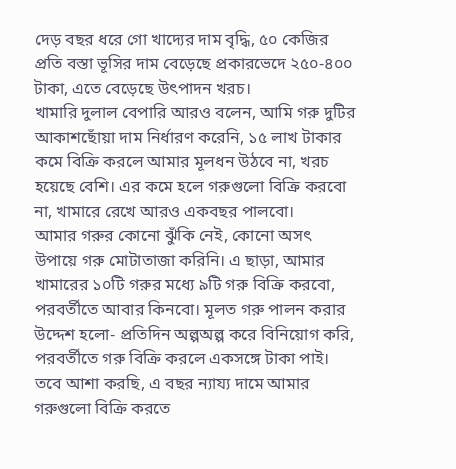দেড় বছর ধরে গো খাদ্যের দাম বৃদ্ধি, ৫০ কেজির প্রতি বস্তা ভূসির দাম বেড়েছে প্রকারভেদে ২৫০-৪০০ টাকা, এতে বেড়েছে উৎপাদন খরচ।
খামারি দুলাল বেপারি আরও বলেন, আমি গরু দুটির আকাশছোঁয়া দাম নির্ধারণ করেনি, ১৫ লাখ টাকার কমে বিক্রি করলে আমার মূলধন উঠবে না, খরচ হয়েছে বেশি। এর কমে হলে গরুগুলো বিক্রি করবো না, খামারে রেখে আরও একবছর পালবো।
আমার গরুর কোনো ঝুঁকি নেই, কোনো অসৎ উপায়ে গরু মোটাতাজা করিনি। এ ছাড়া, আমার খামারের ১০টি গরুর মধ্যে ৯টি গরু বিক্রি করবো, পরবর্তীতে আবার কিনবো। মূলত গরু পালন করার উদ্দেশ হলো- প্রতিদিন অল্পঅল্প করে বিনিয়োগ করি, পরবর্তীতে গরু বিক্রি করলে একসঙ্গে টাকা পাই। তবে আশা করছি, এ বছর ন্যায্য দামে আমার গরুগুলো বিক্রি করতে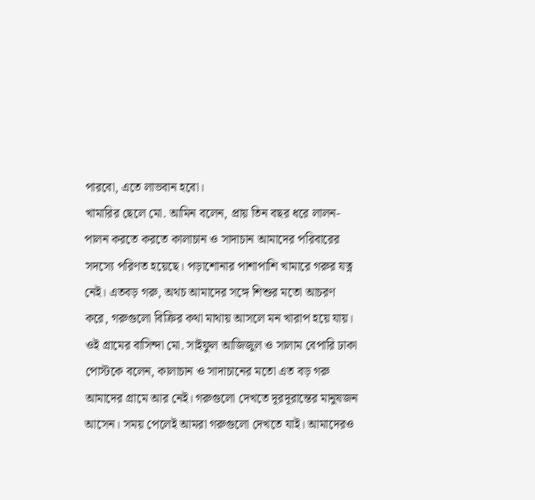পারবো, এতে লাভবান হবো।
খামারির ছেলে মো. আমিন বলেন, প্রায় তিন বছর ধরে লালন-পালন করতে করতে কালাচান ও সাদাচান আমাদের পরিবারের সদস্যে পরিণত হয়েছে। পড়াশোনার পাশাপাশি খামারে গরুর যত্ন নেই। এতবড় গরু, অথচ আমাদের সঙ্গে শিশুর মতো আচরণ করে, গরুগুলো বিক্রির কথা মাথায় আসলে মন খারাপ হয়ে যায়।
ওই গ্রামের বাসিন্দা মো. সাইফুল আজিজুল ও সালাম বেপারি ঢাকা পোস্টকে বলেন, কালাচান ও সাদাচানের মতো এত বড় গরু আমাদের গ্রামে আর নেই। গরুগুলো দেখতে দূরদূরান্তের মানুষজন আসেন। সময় পেলেই আমরা গরুগুলো দেখতে যাই। আমাদেরও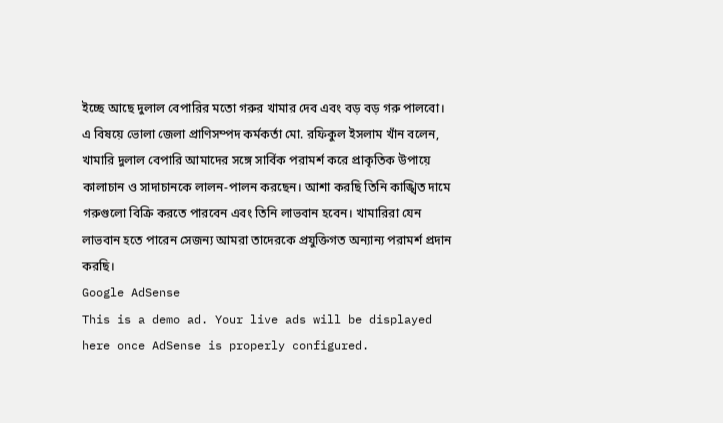ইচ্ছে আছে দুলাল বেপারির মতো গরুর খামার দেব এবং বড় বড় গরু পালবো।
এ বিষয়ে ভোলা জেলা প্রাণিসম্পদ কর্মকর্তা মো. রফিকুল ইসলাম খাঁন বলেন, খামারি দুলাল বেপারি আমাদের সঙ্গে সার্বিক পরামর্শ করে প্রাকৃতিক উপায়ে কালাচান ও সাদাচানকে লালন-পালন করছেন। আশা করছি তিনি কাঙ্খিত দামে গরুগুলো বিক্রি করতে পারবেন এবং তিনি লাভবান হবেন। খামারিরা যেন লাভবান হতে পারেন সেজন্য আমরা তাদেরকে প্রযুক্তিগত অন্যান্য পরামর্শ প্রদান করছি।
Google AdSense
This is a demo ad. Your live ads will be displayed here once AdSense is properly configured.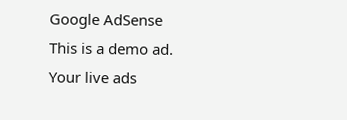Google AdSense
This is a demo ad. Your live ads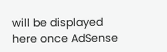will be displayed here once AdSense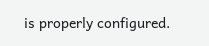is properly configured.